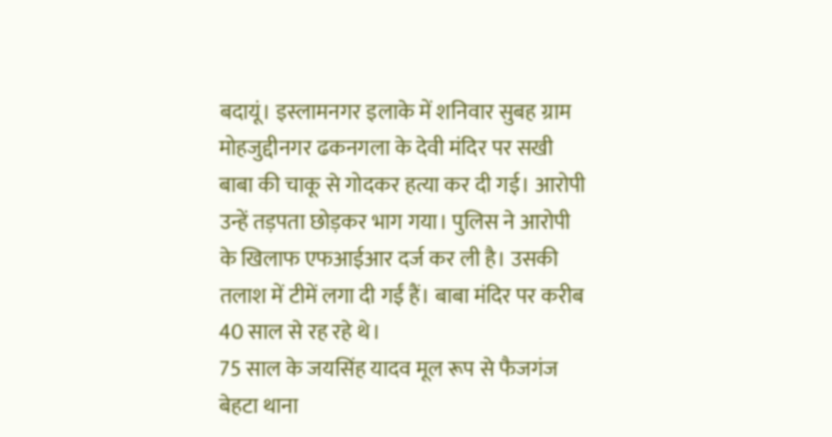बदायूं। इस्लामनगर इलाके में शनिवार सुबह ग्राम मोहजुद्दीनगर ढकनगला के देवी मंदिर पर सखी बाबा की चाकू से गोदकर हत्या कर दी गई। आरोपी उन्हें तड़पता छोड़कर भाग गया। पुलिस ने आरोपी के खिलाफ एफआईआर दर्ज कर ली है। उसकी तलाश में टीमें लगा दी गईं हैं। बाबा मंदिर पर करीब 40 साल से रह रहे थे।
75 साल के जयसिंह यादव मूल रूप से फैजगंज बेहटा थाना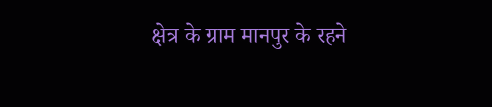क्षेत्र के ग्राम मानपुर के रहने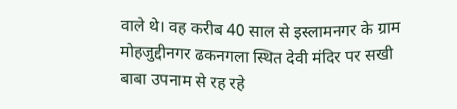वाले थे। वह करीब 40 साल से इस्लामनगर के ग्राम मोहजुद्दीनगर ढकनगला स्थित देवी मंदिर पर सखी बाबा उपनाम से रह रहे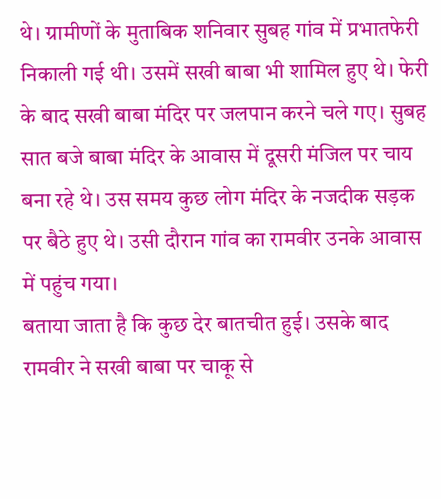थे। ग्रामीणों के मुताबिक शनिवार सुबह गांव में प्रभातफेरी निकाली गई थी। उसमें सखी बाबा भी शामिल हुए थे। फेरी के बाद सखी बाबा मंदिर पर जलपान करने चले गए। सुबह सात बजे बाबा मंदिर के आवास में दूसरी मंजिल पर चाय बना रहे थे। उस समय कुछ लोग मंदिर के नजदीक सड़क पर बैठे हुए थे। उसी दौरान गांव का रामवीर उनके आवास में पहुंच गया।
बताया जाता है कि कुछ देर बातचीत हुई। उसके बाद रामवीर ने सखी बाबा पर चाकू से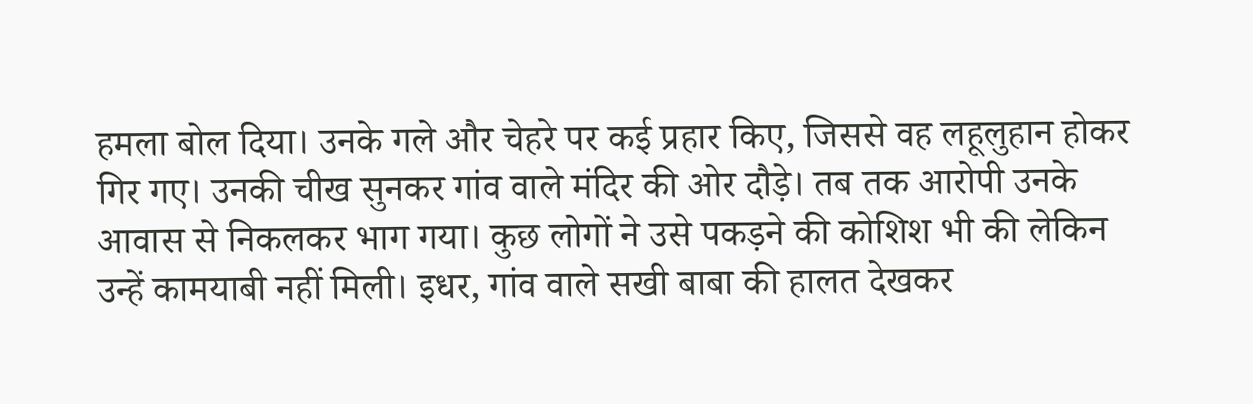हमला बोल दिया। उनके गले और चेहरे पर कई प्रहार किए, जिससे वह लहूलुहान होकर गिर गए। उनकी चीख सुनकर गांव वाले मंदिर की ओर दौड़े। तब तक आरोपी उनके आवास से निकलकर भाग गया। कुछ लोगों ने उसे पकड़ने की कोशिश भी की लेकिन उन्हें कामयाबी नहीं मिली। इधर, गांव वाले सखी बाबा की हालत देखकर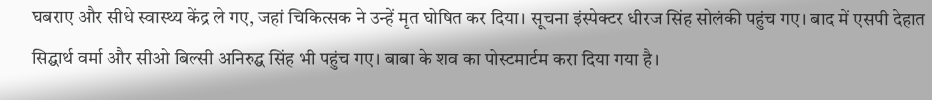घबराए और सीधे स्वास्थ्य केंद्र ले गए, जहां चिकित्सक ने उन्हें मृत घोषित कर दिया। सूचना इंस्पेक्टर धीरज सिंह सोलंकी पहुंच गए। बाद में एसपी देहात सिद्घार्थ वर्मा और सीओ बिल्सी अनिरुद्घ सिंह भी पहुंच गए। बाबा के शव का पोस्टमार्टम करा दिया गया है।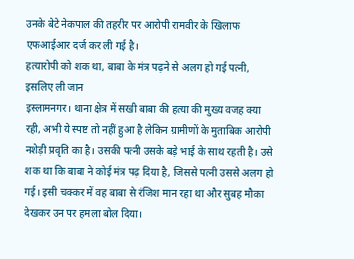उनके बेटे नेकपाल की तहरीर पर आरोपी रामवीर के खिलाफ एफआईआर दर्ज कर ली गई है।
हत्यारोपी को शक था, बाबा के मंत्र पढ़ने से अलग हो गई पत्नी, इसलिए ली जान
इस्लामनगर। थाना क्षेत्र में सखी बाबा की हत्या की मुख्य वजह क्या रही, अभी ये स्पष्ट तो नहीं हुआ है लेकिन ग्रामीणों के मुताबिक आरोपी नशेड़ी प्रवृति का है। उसकी पत्नी उसके बड़े भाई के साथ रहती है। उसे शक था कि बाबा ने कोई मंत्र पढ़ दिया है, जिससे पत्नी उससे अलग हो गई। इसी चक्कर में वह बाबा से रंजिश मान रहा था और सुबह मौका देखकर उन पर हमला बोल दिया।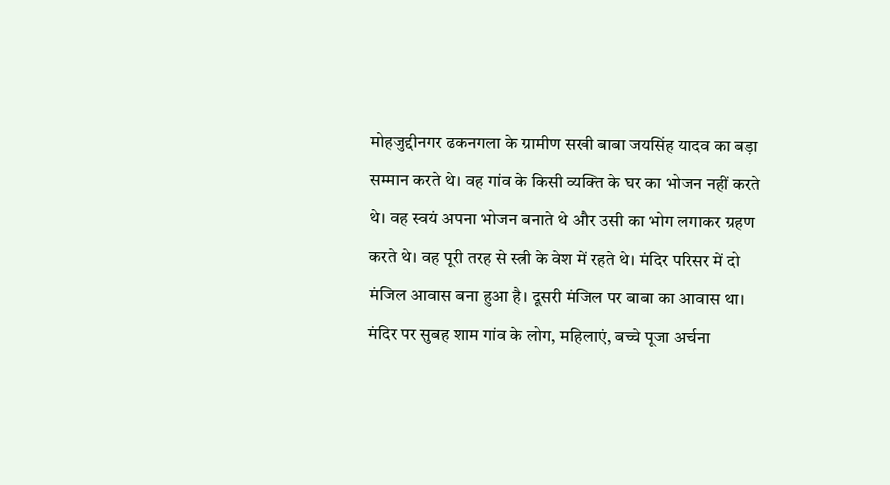मोहजुद्दीनगर ढकनगला के ग्रामीण सखी बाबा जयसिंह यादव का बड़ा सम्मान करते थे। वह गांव के किसी व्यक्ति के घर का भोजन नहीं करते थे। वह स्वयं अपना भोजन बनाते थे और उसी का भोग लगाकर ग्रहण करते थे। वह पूरी तरह से स्त्री के वेश में रहते थे। मंदिर परिसर में दो मंजिल आवास बना हुआ है। दूसरी मंजिल पर बाबा का आवास था। मंदिर पर सुबह शाम गांव के लोग, महिलाएं, बच्चे पूजा अर्चना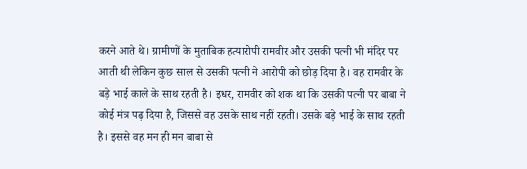करने आते थे। ग्रामीणों के मुताबिक हत्यारोपी रामवीर और उसकी पत्नी भी मंदिर पर आती थी लेकिन कुछ साल से उसकी पत्नी ने आरोपी को छोड़ दिया है। वह रामवीर के बड़े भाई काले के साथ रहती है। इधर, रामवीर को शक था कि उसकी पत्नी पर बाबा ने कोई मंत्र पढ़ दिया है, जिससे वह उसके साथ नहीं रहती। उसके बड़े भाई के साथ रहती है। इससे वह मन ही मन बाबा से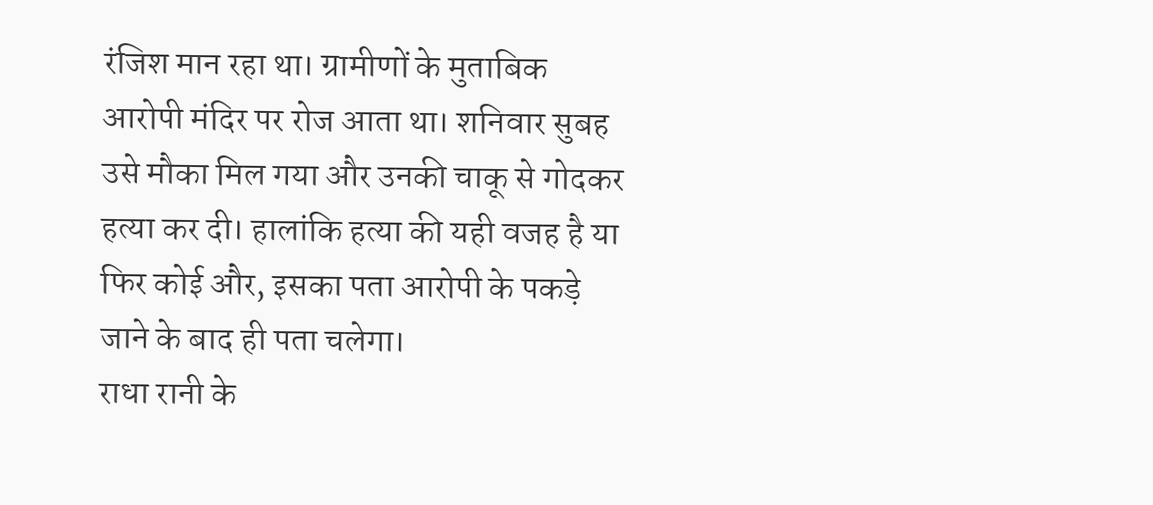रंजिश मान रहा था। ग्रामीणों के मुताबिक आरोपी मंदिर पर रोज आता था। शनिवार सुबह उसे मौका मिल गया और उनकी चाकू से गोदकर हत्या कर दी। हालांकि हत्या की यही वजह है या फिर कोई और, इसका पता आरोपी के पकड़े जाने के बाद ही पता चलेगा।
राधा रानी के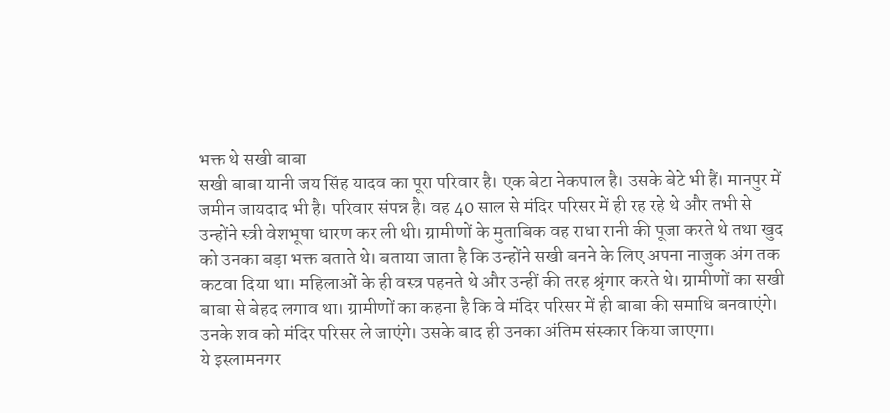भक्त थे सखी बाबा
सखी बाबा यानी जय सिंह यादव का पूरा परिवार है। एक बेटा नेकपाल है। उसके बेटे भी हैं। मानपुर में जमीन जायदाद भी है। परिवार संपन्न है। वह 40 साल से मंदिर परिसर में ही रह रहे थे और तभी से उन्होंने स्त्री वेशभूषा धारण कर ली थी। ग्रामीणों के मुताबिक वह राधा रानी की पूजा करते थे तथा खुद को उनका बड़ा भक्त बताते थे। बताया जाता है कि उन्होंने सखी बनने के लिए अपना नाजुक अंग तक कटवा दिया था। महिलाओं के ही वस्त्र पहनते थे और उन्हीं की तरह श्रृंगार करते थे। ग्रामीणों का सखी बाबा से बेहद लगाव था। ग्रामीणों का कहना है कि वे मंदिर परिसर में ही बाबा की समाधि बनवाएंगे। उनके शव को मंदिर परिसर ले जाएंगे। उसके बाद ही उनका अंतिम संस्कार किया जाएगा।
ये इस्लामनगर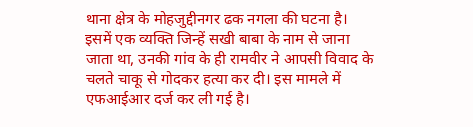थाना क्षेत्र के मोहजुद्दीनगर ढक नगला की घटना है। इसमें एक व्यक्ति जिन्हें सखी बाबा के नाम से जाना जाता था, उनकी गांव के ही रामवीर ने आपसी विवाद के चलते चाकू से गोदकर हत्या कर दी। इस मामले में एफआईआर दर्ज कर ली गई है।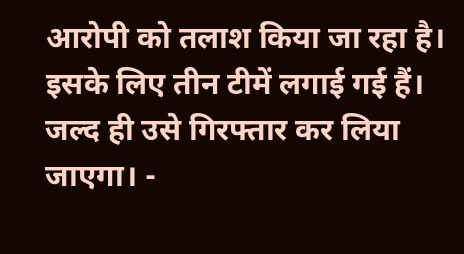आरोपी को तलाश किया जा रहा है। इसके लिए तीन टीमें लगाई गई हैं। जल्द ही उसे गिरफ्तार कर लिया जाएगा। -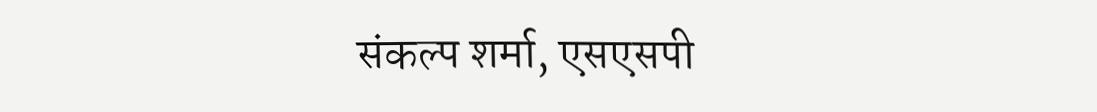संकल्प शर्मा, एसएसपी